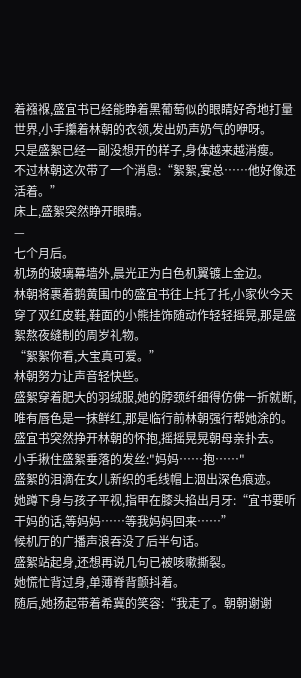着襁褓,盛宜书已经能睁着黑葡萄似的眼睛好奇地打量世界,小手攥着林朝的衣领,发出奶声奶气的咿呀。
只是盛絮已经一副没想开的样子,身体越来越消瘦。
不过林朝这次带了一个消息:“絮絮,宴总……他好像还活着。”
床上,盛絮突然睁开眼睛。
—
七个月后。
机场的玻璃幕墙外,晨光正为白色机翼镀上金边。
林朝将裹着鹅黄围巾的盛宜书往上托了托,小家伙今天穿了双红皮鞋,鞋面的小熊挂饰随动作轻轻摇晃,那是盛絮熬夜缝制的周岁礼物。
“絮絮你看,大宝真可爱。”
林朝努力让声音轻快些。
盛絮穿着肥大的羽绒服,她的脖颈纤细得仿佛一折就断,唯有唇色是一抹鲜红,那是临行前林朝强行帮她涂的。
盛宜书突然挣开林朝的怀抱,摇摇晃晃朝母亲扑去。
小手揪住盛絮垂落的发丝:"妈妈……抱……"
盛絮的泪滴在女儿新织的毛线帽上洇出深色痕迹。
她蹲下身与孩子平视,指甲在膝头掐出月牙:“宜书要听干妈的话,等妈妈……等我妈妈回来……”
候机厅的广播声浪吞没了后半句话。
盛絮站起身,还想再说几句已被咳嗽撕裂。
她慌忙背过身,单薄脊背颤抖着。
随后,她扬起带着希冀的笑容:“我走了。朝朝谢谢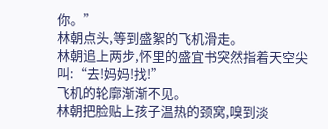你。”
林朝点头,等到盛絮的飞机滑走。
林朝追上两步,怀里的盛宜书突然指着天空尖叫:“去!妈妈!找!”
飞机的轮廓渐渐不见。
林朝把脸贴上孩子温热的颈窝,嗅到淡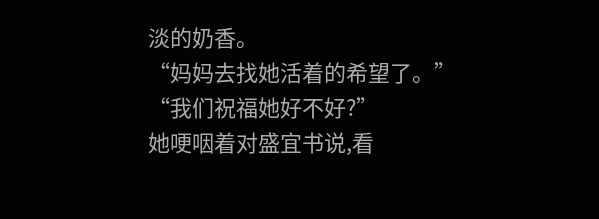淡的奶香。
“妈妈去找她活着的希望了。”
“我们祝福她好不好?”
她哽咽着对盛宜书说,看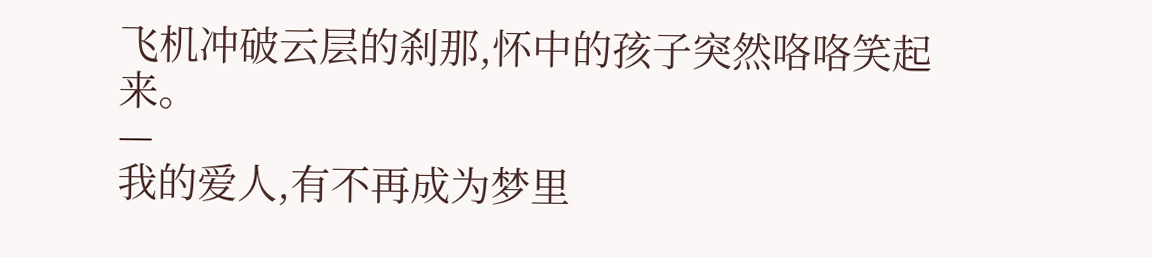飞机冲破云层的刹那,怀中的孩子突然咯咯笑起来。
—
我的爱人,有不再成为梦里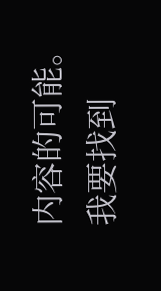内容的可能。
我要找到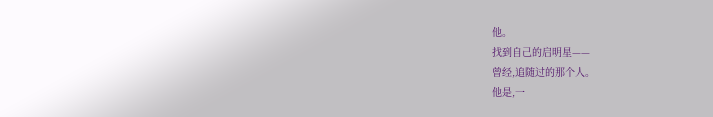他。
找到自己的启明星——
曾经,追随过的那个人。
他是,一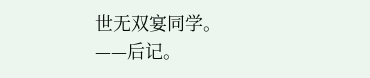世无双宴同学。
——后记。